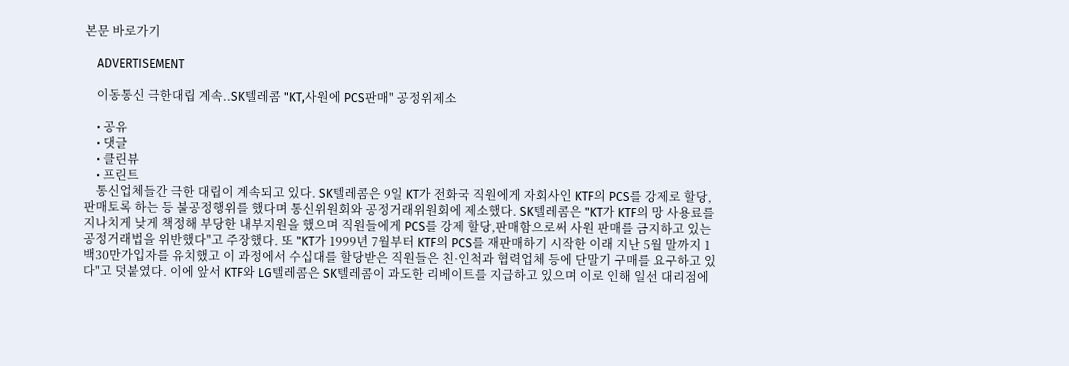본문 바로가기

    ADVERTISEMENT

    이동통신 극한대립 계속..SK텔레콤 "KT,사원에 PCS판매" 공정위제소

    • 공유
    • 댓글
    • 클린뷰
    • 프린트
    통신업체들간 극한 대립이 계속되고 있다. SK텔레콤은 9일 KT가 전화국 직원에게 자회사인 KTF의 PCS를 강제로 할당,판매토록 하는 등 불공정행위를 했다며 통신위원회와 공정거래위원회에 제소했다. SK텔레콤은 "KT가 KTF의 망 사용료를 지나치게 낮게 책정해 부당한 내부지원을 했으며 직원들에게 PCS를 강제 할당,판매함으로써 사원 판매를 금지하고 있는 공정거래법을 위반했다"고 주장했다. 또 "KT가 1999년 7월부터 KTF의 PCS를 재판매하기 시작한 이래 지난 5월 말까지 1백30만가입자를 유치했고 이 과정에서 수십대를 할당받은 직원들은 친·인척과 협력업체 등에 단말기 구매를 요구하고 있다"고 덧붙였다. 이에 앞서 KTF와 LG텔레콤은 SK텔레콤이 과도한 리베이트를 지급하고 있으며 이로 인해 일선 대리점에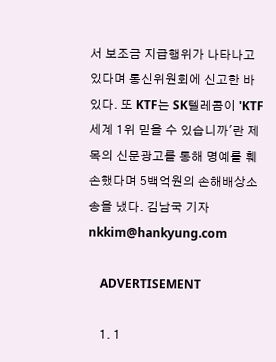서 보조금 지급행위가 나타나고 있다며 통신위원회에 신고한 바 있다. 또 KTF는 SK텔레콤이 'KTF 세계 1위 믿을 수 있습니까'란 제목의 신문광고를 통해 명예를 훼손했다며 5백억원의 손해배상소송을 냈다. 김남국 기자 nkkim@hankyung.com

    ADVERTISEMENT

    1. 1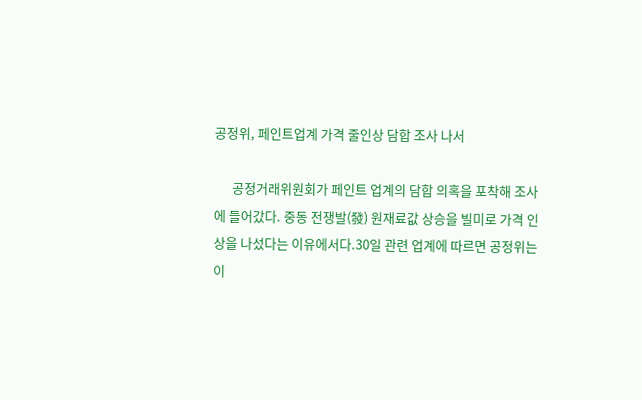공정위, 페인트업계 가격 줄인상 담합 조사 나서

      공정거래위원회가 페인트 업계의 담합 의혹을 포착해 조사에 들어갔다. 중동 전쟁발(發) 원재료값 상승을 빌미로 가격 인상을 나섰다는 이유에서다.30일 관련 업계에 따르면 공정위는 이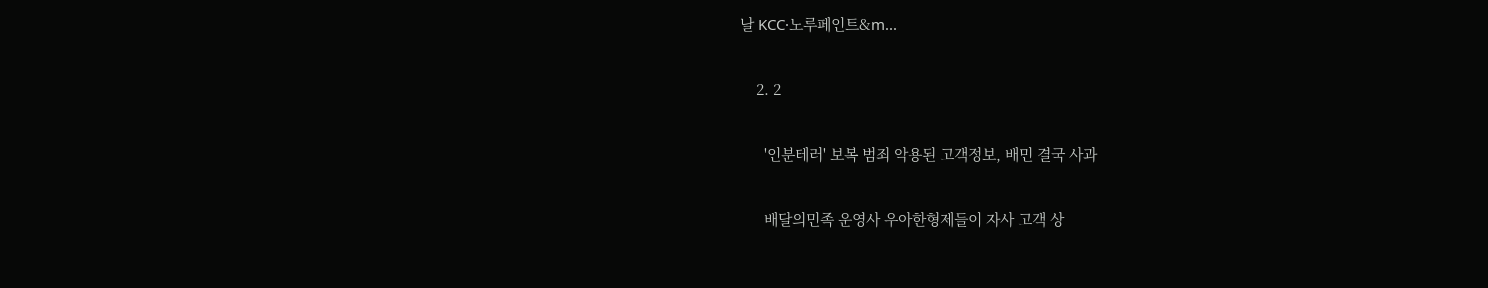날 KCC·노루페인트&m...

    2. 2

      '인분테러' 보복 범죄 악용된 고객정보, 배민 결국 사과

      배달의민족 운영사 우아한형제들이 자사 고객 상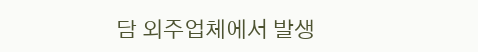담 외주업체에서 발생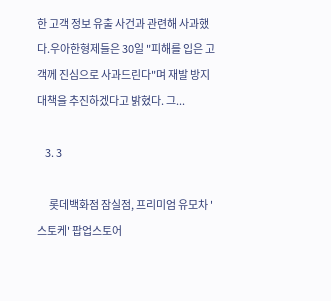한 고객 정보 유출 사건과 관련해 사과했다.우아한형제들은 30일 "피해를 입은 고객께 진심으로 사과드린다"며 재발 방지 대책을 추진하겠다고 밝혔다. 그...

    3. 3

      롯데백화점 잠실점, 프리미엄 유모차 '스토케' 팝업스토어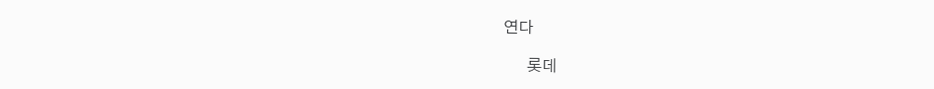연다

      롯데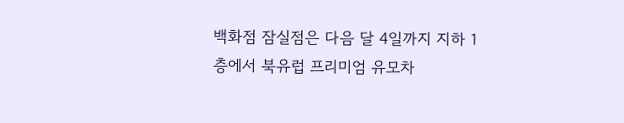백화점 잠실점은 다음 달 4일까지 지하 1층에서 북유럽 프리미엄 유모차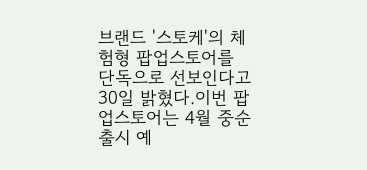브랜드 '스토케'의 체험형 팝업스토어를 단독으로 선보인다고 30일 밝혔다.이번 팝업스토어는 4월 중순 출시 예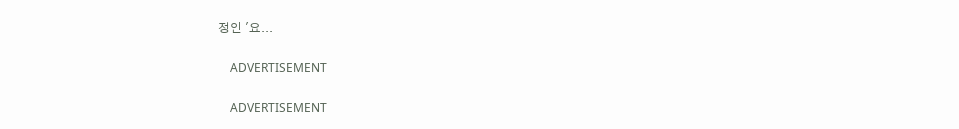정인 '요...

    ADVERTISEMENT

    ADVERTISEMENT